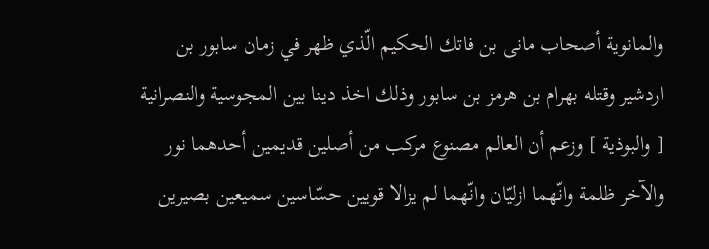والمانوية أصحاب مانى بن فاتك الحكيم الّذي ظهر في زمان سابور بن اردشير وقتله بهرام بن هرمز بن سابور وذلك اخذ دينا بين المجوسية والنصرانية [ والبوذية ] وزعم أن العالم مصنوع مركب من أصلين قديمين أحدهما نور والآخر ظلمة وانّهما ازليّان وانّهما لم يزالا قويين حسّاسين سميعين بصيرين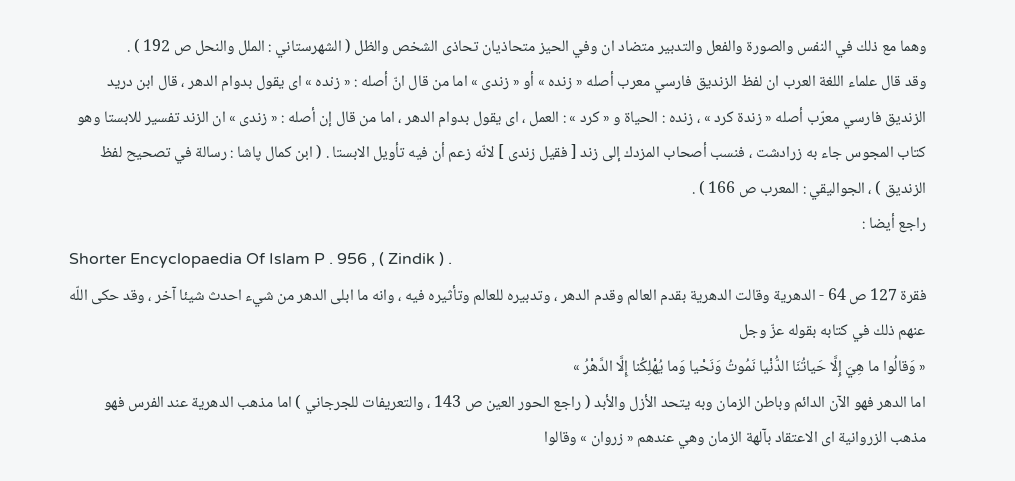وهما مع ذلك في النفس والصورة والفعل والتدبير متضاد ان وفي الحيز متحاذيان تحاذى الشخص والظل ( الشهرستاني : الملل والنحل ص 192 ) .
وقد قال علماء اللغة العرب ان لفظ الزنديق فارسي معرب أصله « زنده » أو « زندى » اما من قال انّ أصله : « زنده » اى يقول بدوام الدهر ، قال ابن دريد الزنديق فارسي معرّب أصله « زندة كرد » ، زنده : الحياة و « كرد » : العمل ، اى يقول بدوام الدهر ، اما من قال إن أصله : « زندى » ان الزند تفسير للابستا وهو كتاب المجوس جاء به زرادشت ، فنسب أصحاب المزدك إلى زند [ فقيل زندى ] لانّه زعم أن فيه تأويل الابستا . ( ابن كمال پاشا : رسالة في تصحيح لفظ الزنديق ) ، الجواليقي : المعرب ص 166 ) .
راجع أيضا :
Shorter Encyclopaedia Of Islam P . 956 , ( Zindik ) .
فقرة 127 ص 64 - الدهرية وقالت الدهرية بقدم العالم وقدم الدهر ، وتدبيره للعالم وتأثيره فيه ، وانه ما ابلى الدهر من شيء احدث شيئا آخر ، وقد حكى اللّه عنهم ذلك في كتابه بقوله عزّ وجل
« وَقالُوا ما هِيَ إِلَّا حَياتُنَا الدُّنْيا نَمُوتُ وَنَحْيا وَما يُهْلِكُنا إِلَّا الدَّهْرُ »
اما الدهر فهو الآن الدائم وباطن الزمان وبه يتحد الأزل والأبد ( راجع الحور العين ص 143 ، والتعريفات للجرجاني ) اما مذهب الدهرية عند الفرس فهو مذهب الزروانية اى الاعتقاد بآلهة الزمان وهي عندهم « زروان » وقالوا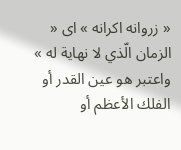« زروانه اكرانه » اى « الزمان الّذي لا نهاية له » واعتبر هو عين القدر أو الفلك الأعظم أو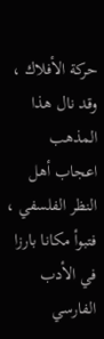حركة الأفلاك ، وقد نال هذا المذهب اعجاب أهل النظر الفلسفي ، فتبوأ مكانا بارزا في الأدب الفارسي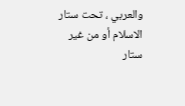والعربي ، تحت ستار الاسلام أو من غير ستار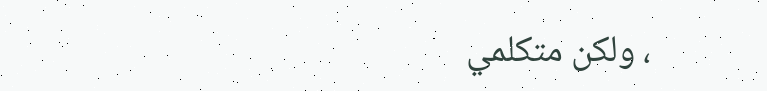، ولكن متكلمي